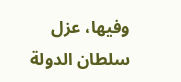وفيها، عزل سلطان الدولة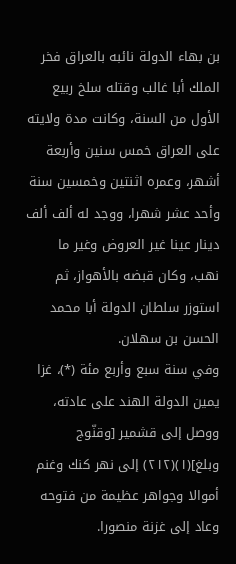بن بهاء الدولة نائبه بالعراق فخر الملك أبا غالب وقتله سلخ ربيع الأول من السنة، وكانت مدة ولايته على العراق خمس سنين وأربعة أشهر، وعمره اثنتين وخمسين سنة وأحد عشر شهرا، ووجد له ألف ألف دينار عينا غير العروض وغير ما نهب، وكان قبضه بالأهواز، ثم استوزر سلطان الدولة أبا محمد الحسن بن سهلان.
وفي سنة سبع وأربع مئة (*)، غزا يمين الدولة الهند على عادته، ووصل إلى قشمير [وقنّوج وبلغ](١)(٢١٢) إلى نهر كنك وغنم أموالا وجواهر عظيمة من فتوحه وعاد إلى غزنة منصورا.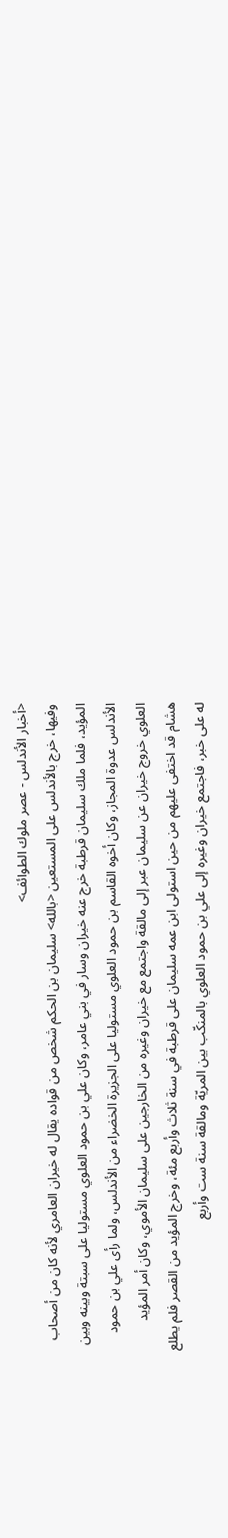<أخبار الأندلس - عصر ملوك الطوائف>
وفيها، خرج بالأندلس على المستعين <بالله> سليمان بن الحكم شخص من قواده يقال له خيران العامري لأنه كان من أصحاب المؤيد، فلما ملك سليمان قرطبة خرج عنه خيران وسار في بني عامر، وكان علي بن حمود العلوي مستوليا على سبتة وبينه وبين الأندلس عدوة المجاز، وكان أخوه القاسم بن حمود العلوي مستوليا على الجزيرة الخضراء من الأندلس، ولما رأى علي بن حمود العلوي خروج خيران عن سليمان عبر إلى مالقة واجتمع مع خيران وغيره من الخارجين على سليمان الأموي، وكان أمر المؤيد هشام قد اختفى عليهم من حين استولى ابن عمه سليمان على قرطبة في سنة ثلاث وأربع مئة، وخرج المؤيد من القصر فلم يطلع له على خبر، فاجتمع خيران وغيره إلى علي بن حمود العلوي بالمنكّب بين المريّة ومالقة سنة ست وأربع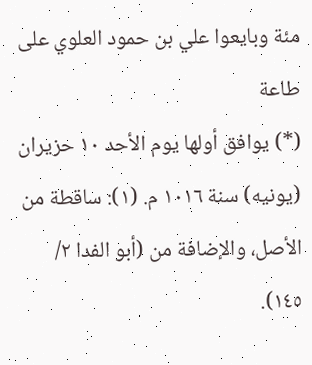مئة وبايعوا علي بن حمود العلوي على طاعة
(*) يوافق أولها يوم الأحد ١٠ حزيران (يونيه) سنة ١٠١٦ م. (١): ساقطة من الأصل، والإضافة من (أبو الفدا ٢/ ١٤٥).